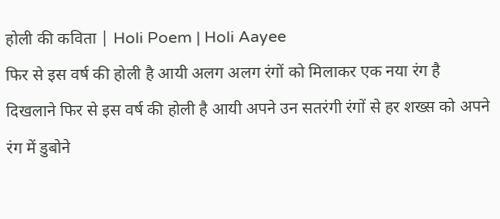होली की कविता | Holi Poem | Holi Aayee
फिर से इस वर्ष की होली है आयी अलग अलग रंगों को मिलाकर एक नया रंग है दिखलाने फिर से इस वर्ष की होली है आयी अपने उन सतरंगी रंगों से हर शख्स को अपने रंग में डुबोने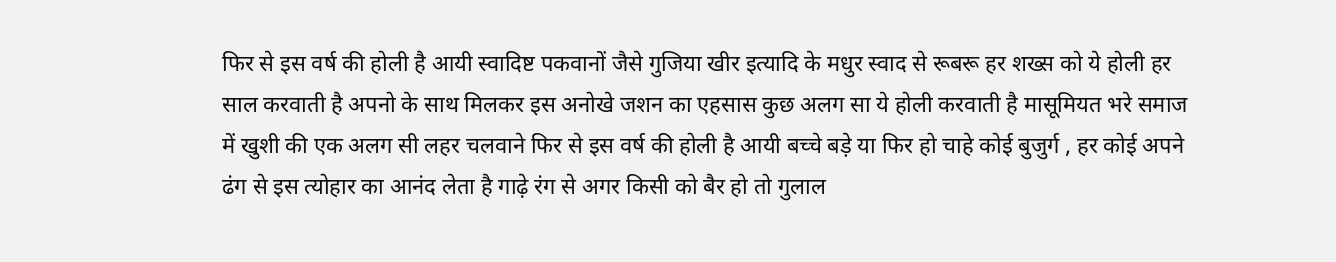फिर से इस वर्ष की होली है आयी स्वादिष्ट पकवानों जैसे गुजिया खीर इत्यादि के मधुर स्वाद से रूबरू हर शख्स को ये होली हर साल करवाती है अपनो के साथ मिलकर इस अनोखे जशन का एहसास कुछ अलग सा ये होली करवाती है मासूमियत भरे समाज में खुशी की एक अलग सी लहर चलवाने फिर से इस वर्ष की होली है आयी बच्चे बड़े या फिर हो चाहे कोई बुजुर्ग , हर कोई अपने ढंग से इस त्योहार का आनंद लेता है गाढ़े रंग से अगर किसी को बैर हो तो गुलाल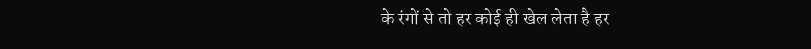के रंगों से तो हर कोई ही खेल लेता है हर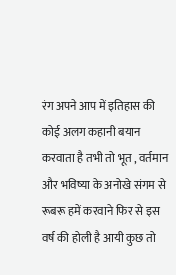रंग अपने आप में इतिहास की कोई अलग कहानी बयान करवाता है तभी तो भूत , वर्तमान और भविष्या के अनोखे संगम से रूबरू हमें करवाने फिर से इस वर्ष की होली है आयी कुछ तो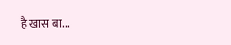है खास बा...